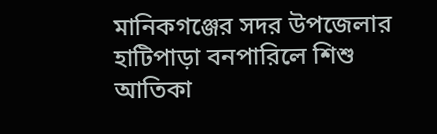মানিকগঞ্জের সদর উপজেলার হাটিপাড়া বনপারিলে শিশু আতিকা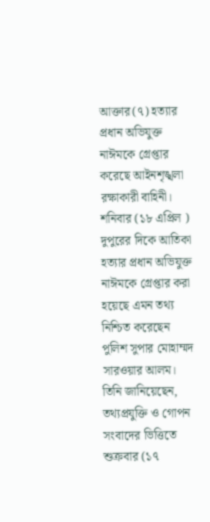আক্তার(৭) হত্যার প্রধান অভিযুক্ত নাঈমকে গ্রেপ্তার করেছে আইনশৃঙ্খলা রক্ষাকারী বাহিনী।
শনিবার (১৮ এপ্রিল ) দুপুরের দিকে আতিকা হত্যার প্রধান অভিযুক্ত নাঈমকে গ্রেপ্তার করা হয়েছে এমন তথ্য নিশ্চিত করেছেন পুলিশ সুপার মোহাম্মদ সারওয়ার আলম।
তিনি জানিয়েছেন, তথ্যপ্রযুক্তি ও গোপন সংবাদের ভিত্তিতে শুক্রবার (১৭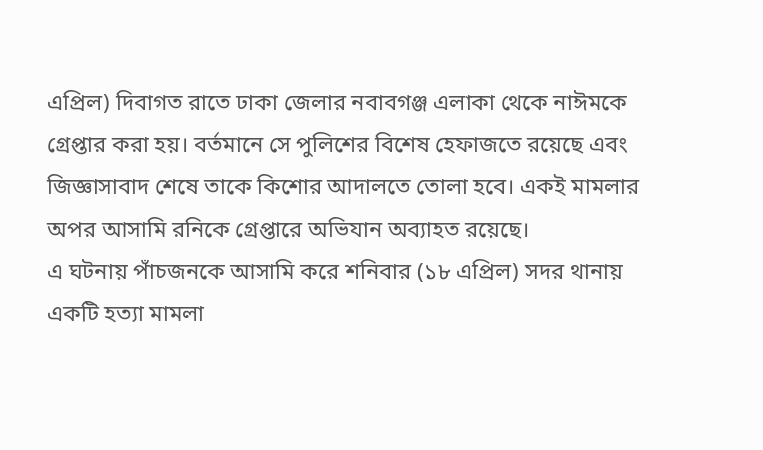এপ্রিল) দিবাগত রাতে ঢাকা জেলার নবাবগঞ্জ এলাকা থেকে নাঈমকে গ্রেপ্তার করা হয়। বর্তমানে সে পুলিশের বিশেষ হেফাজতে রয়েছে এবং জিজ্ঞাসাবাদ শেষে তাকে কিশোর আদালতে তোলা হবে। একই মামলার অপর আসামি রনিকে গ্রেপ্তারে অভিযান অব্যাহত রয়েছে।
এ ঘটনায় পাঁচজনকে আসামি করে শনিবার (১৮ এপ্রিল) সদর থানায় একটি হত্যা মামলা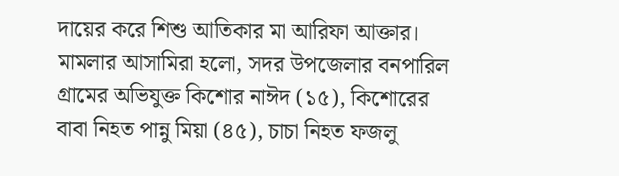দায়ের করে শিশু আতিকার মা আরিফা আক্তার। মামলার আসামিরা হলো, সদর উপজেলার বনপারিল গ্রামের অভিযুক্ত কিশোর নাঈদ (১৫), কিশোরের বাবা নিহত পান্নু মিয়া (৪৫), চাচা নিহত ফজলু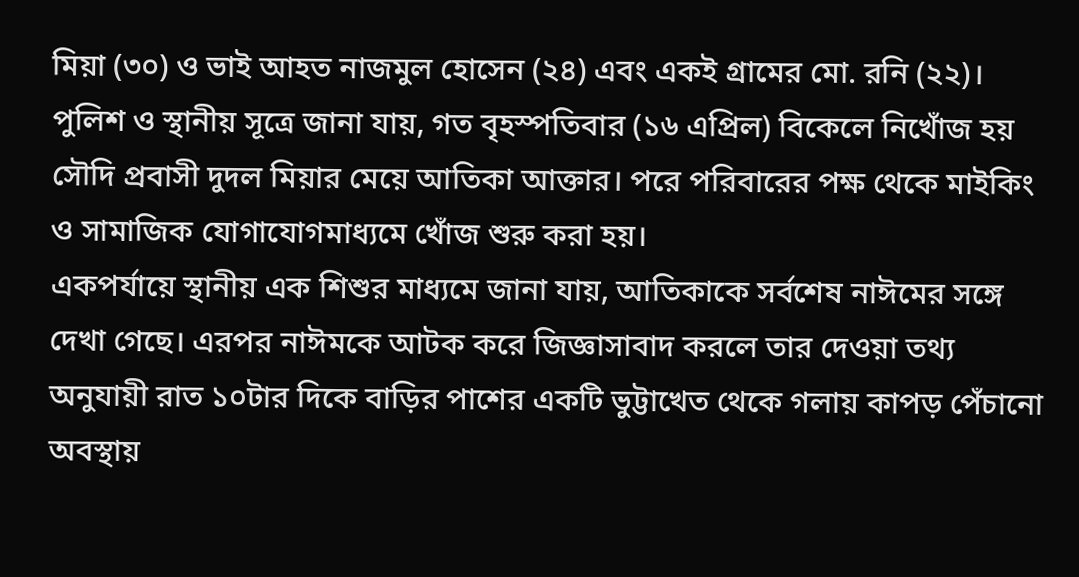মিয়া (৩০) ও ভাই আহত নাজমুল হোসেন (২৪) এবং একই গ্রামের মো. রনি (২২)।
পুলিশ ও স্থানীয় সূত্রে জানা যায়, গত বৃহস্পতিবার (১৬ এপ্রিল) বিকেলে নিখোঁজ হয় সৌদি প্রবাসী দুদল মিয়ার মেয়ে আতিকা আক্তার। পরে পরিবারের পক্ষ থেকে মাইকিং ও সামাজিক যোগাযোগমাধ্যমে খোঁজ শুরু করা হয়।
একপর্যায়ে স্থানীয় এক শিশুর মাধ্যমে জানা যায়, আতিকাকে সর্বশেষ নাঈমের সঙ্গে দেখা গেছে। এরপর নাঈমকে আটক করে জিজ্ঞাসাবাদ করলে তার দেওয়া তথ্য অনুযায়ী রাত ১০টার দিকে বাড়ির পাশের একটি ভুট্টাখেত থেকে গলায় কাপড় পেঁচানো অবস্থায়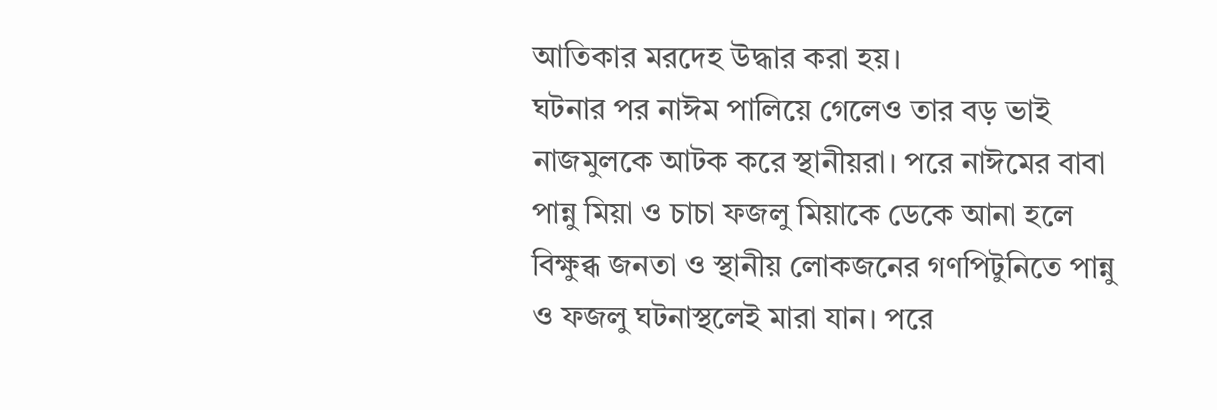আতিকার মরদেহ উদ্ধার করা হয়।
ঘটনার পর নাঈম পালিয়ে গেলেও তার বড় ভাই নাজমুলকে আটক করে স্থানীয়রা। পরে নাঈমের বাবা পান্নু মিয়া ও চাচা ফজলু মিয়াকে ডেকে আনা হলে বিক্ষুব্ধ জনতা ও স্থানীয় লোকজনের গণপিটুনিতে পান্নু ও ফজলু ঘটনাস্থলেই মারা যান। পরে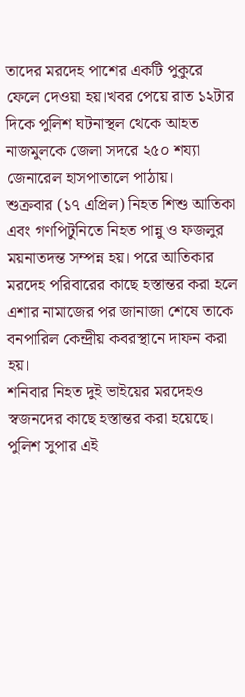তাদের মরদেহ পাশের একটি পুকুরে ফেলে দেওয়া হয়।খবর পেয়ে রাত ১২টার দিকে পুলিশ ঘটনাস্থল থেকে আহত নাজমুলকে জেলা সদরে ২৫০ শয্যা জেনারেল হাসপাতালে পাঠায়।
শুক্রবার (১৭ এপ্রিল) নিহত শিশু আতিকা এবং গণপিটুনিতে নিহত পান্নু ও ফজলুর ময়নাতদন্ত সম্পন্ন হয়। পরে আতিকার মরদেহ পরিবারের কাছে হস্তান্তর করা হলে এশার নামাজের পর জানাজা শেষে তাকে বনপারিল কেন্দ্রীয় কবরস্থানে দাফন করা হয়।
শনিবার নিহত দুই ভাইয়ের মরদেহও স্বজনদের কাছে হস্তান্তর করা হয়েছে।
পুলিশ সুপার এই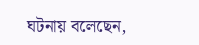ঘটনায় বলেছেন,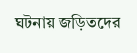ঘটনায় জড়িতদের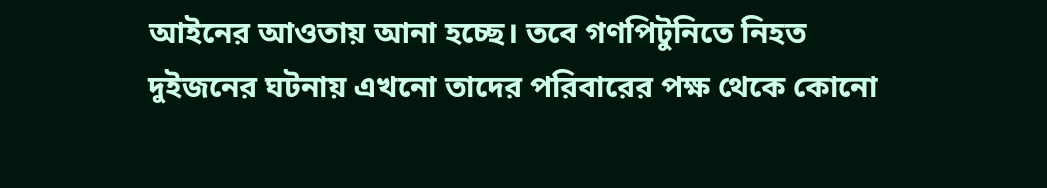আইনের আওতায় আনা হচ্ছে। তবে গণপিটুনিতে নিহত দুইজনের ঘটনায় এখনো তাদের পরিবারের পক্ষ থেকে কোনো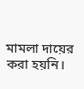মামলা দায়ের করা হয়নি।